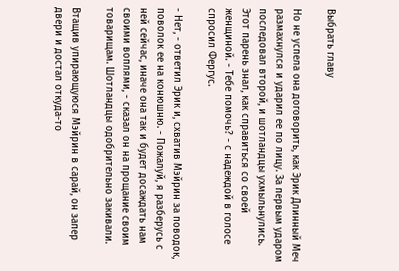Выбрать главу

Но не успела она договорить, как Эрик Длинный Меч размахнулся и ударил ее по лицу. За первым ударом последовал второй, и шотландцы ухмыльнулись. Этот парень знал, как справиться со своей женщиной. - Тебе помочь? - с надеждой в голосе спросил Фергус.

- Нет, - ответил Эрик и, схватив Мэйрин за поводок, поволок ее на конюшню. - Пожалуй, я разберусь с ней сейчас, иначе она так и будет досаждать нам своими воплями, - сказал он на прощание своим товарищам. Шотландцы одобрительно закивали.

Втащив упирающуюся Мэйрин в сарай, он запер двери и достал откуда-то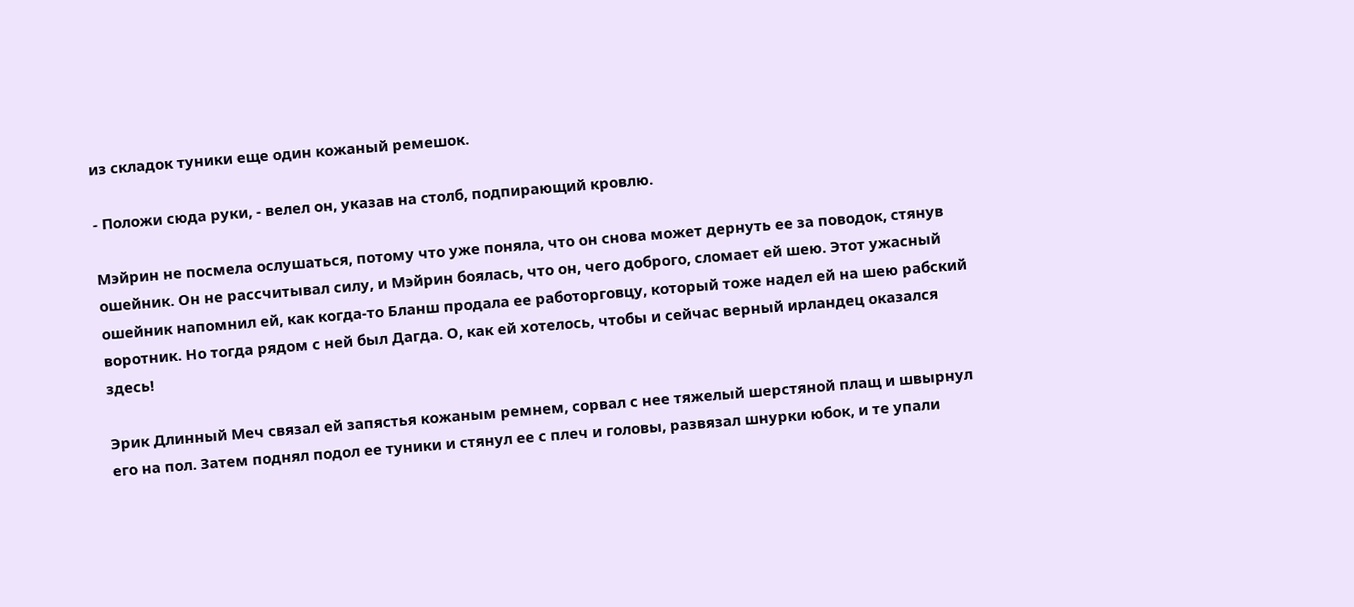из складок туники еще один кожаный ремешок.

- Положи сюда руки, - велел он, указав на столб, подпирающий кровлю.

Мэйрин не посмела ослушаться, потому что уже поняла, что он снова может дернуть ее за поводок, стянув ошейник. Он не рассчитывал силу, и Мэйрин боялась, что он, чего доброго, сломает ей шею. Этот ужасный ошейник напомнил ей, как когда-то Бланш продала ее работорговцу, который тоже надел ей на шею рабский воротник. Но тогда рядом с ней был Дагда. О, как ей хотелось, чтобы и сейчас верный ирландец оказался здесь!

Эрик Длинный Меч связал ей запястья кожаным ремнем, сорвал с нее тяжелый шерстяной плащ и швырнул его на пол. Затем поднял подол ее туники и стянул ее с плеч и головы, развязал шнурки юбок, и те упали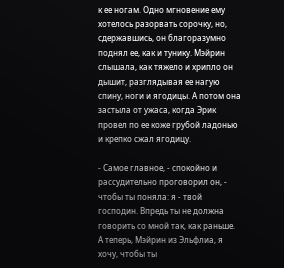к ее ногам. Одно мгновение ему хотелось разорвать сорочку, но, сдержавшись, он благоразумно поднял ее, как и тунику. Мэйрин слышала, как тяжело и хрипло он дышит, разглядывая ее нагую спину, ноги и ягодицы. А потом она застыла от ужаса, когда Эрик провел по ее коже грубой ладонью и крепко сжал ягодицу.

- Самое главное, - спокойно и рассудительно проговорил он, - чтобы ты поняла: я - твой господин. Впредь ты не должна говорить со мной так, как раньше. А теперь, Мэйрин из Эльфлиа, я хочу, чтобы ты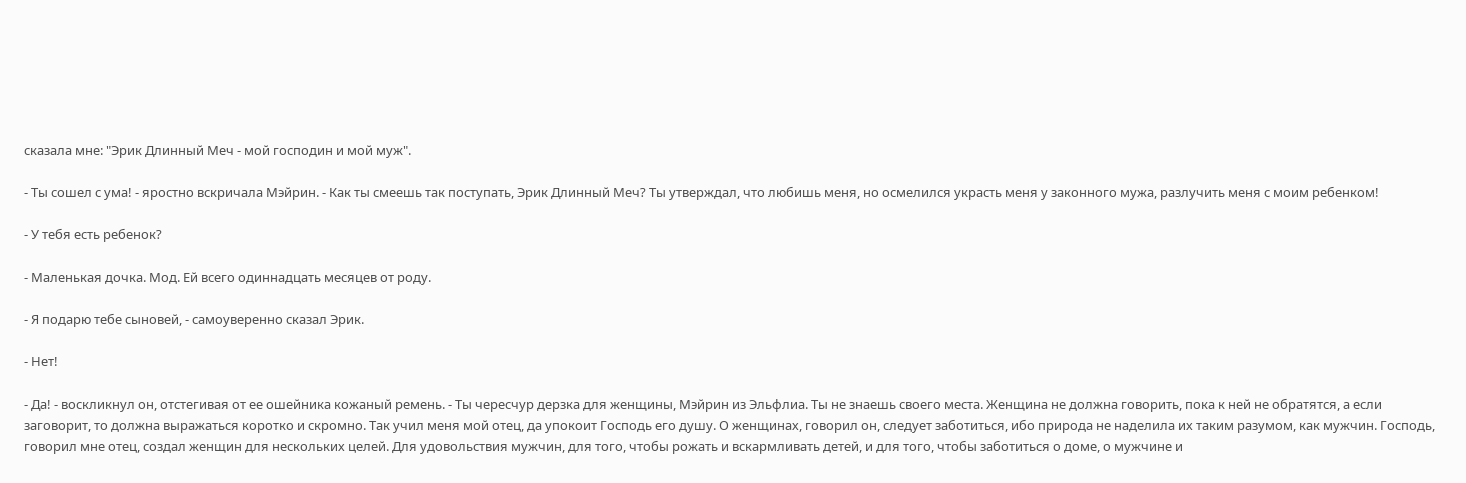сказала мне: "Эрик Длинный Меч - мой господин и мой муж".

- Ты сошел с ума! - яростно вскричала Мэйрин. - Как ты смеешь так поступать, Эрик Длинный Меч? Ты утверждал, что любишь меня, но осмелился украсть меня у законного мужа, разлучить меня с моим ребенком!

- У тебя есть ребенок?

- Маленькая дочка. Мод. Ей всего одиннадцать месяцев от роду.

- Я подарю тебе сыновей, - самоуверенно сказал Эрик.

- Нет!

- Да! - воскликнул он, отстегивая от ее ошейника кожаный ремень. - Ты чересчур дерзка для женщины, Мэйрин из Эльфлиа. Ты не знаешь своего места. Женщина не должна говорить, пока к ней не обратятся, а если заговорит, то должна выражаться коротко и скромно. Так учил меня мой отец, да упокоит Господь его душу. О женщинах, говорил он, следует заботиться, ибо природа не наделила их таким разумом, как мужчин. Господь, говорил мне отец, создал женщин для нескольких целей. Для удовольствия мужчин, для того, чтобы рожать и вскармливать детей, и для того, чтобы заботиться о доме, о мужчине и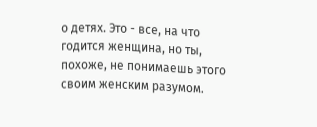о детях. Это - все, на что годится женщина, но ты, похоже, не понимаешь этого своим женским разумом.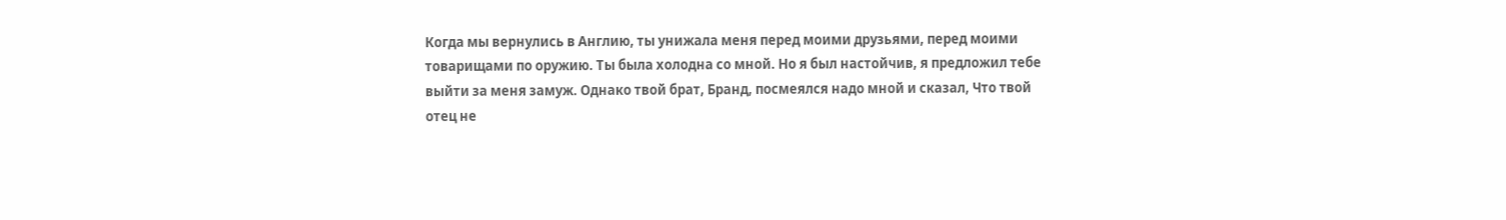Когда мы вернулись в Англию, ты унижала меня перед моими друзьями, перед моими товарищами по оружию. Ты была холодна со мной. Но я был настойчив, я предложил тебе выйти за меня замуж. Однако твой брат, Бранд, посмеялся надо мной и сказал, Что твой отец не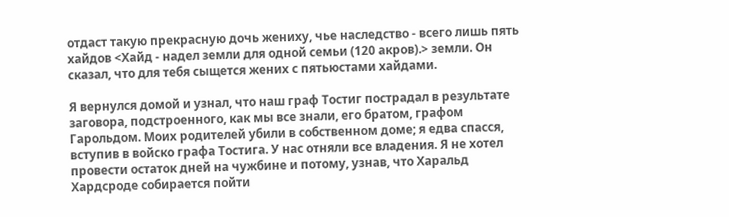отдаст такую прекрасную дочь жениху, чье наследство - всего лишь пять хайдов <Хайд - надел земли для одной семьи (120 акров).> земли. Он сказал, что для тебя сыщется жених с пятьюстами хайдами.

Я вернулся домой и узнал, что наш граф Тостиг пострадал в результате заговора, подстроенного, как мы все знали, его братом, графом Гарольдом. Моих родителей убили в собственном доме; я едва спасся, вступив в войско графа Тостига. У нас отняли все владения. Я не хотел провести остаток дней на чужбине и потому, узнав, что Харальд Хардсроде собирается пойти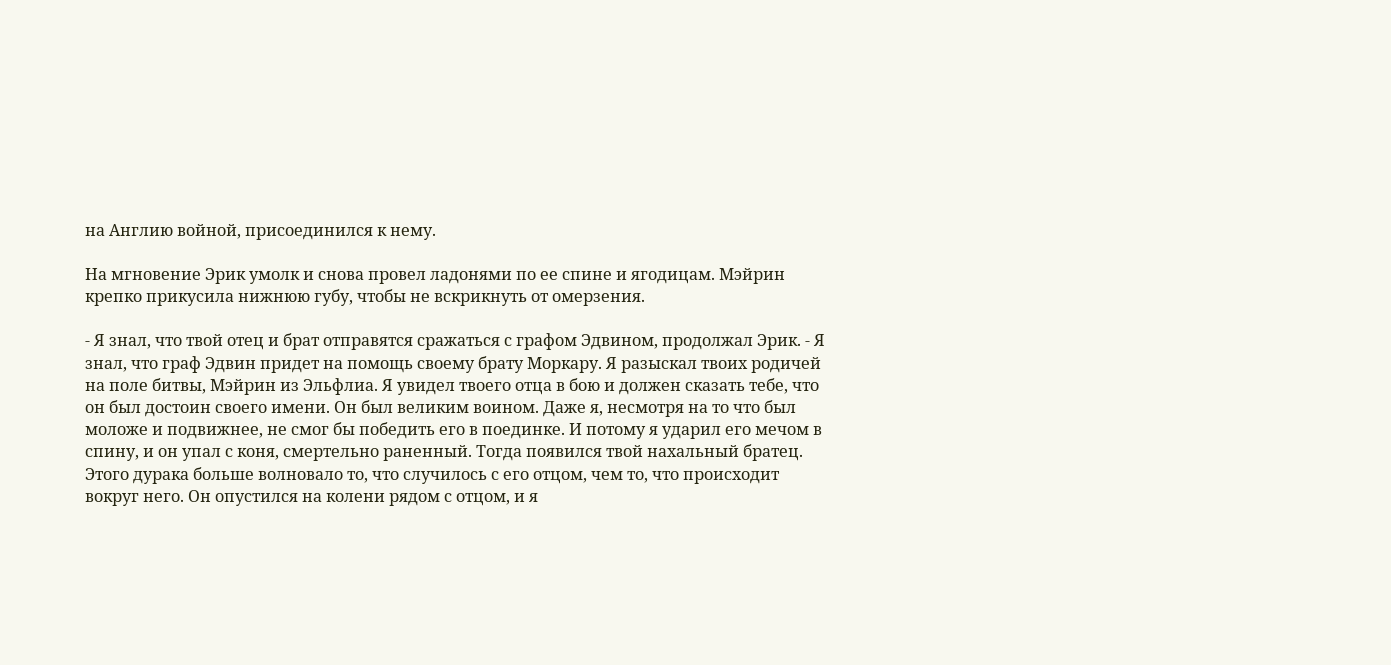на Англию войной, присоединился к нему.

На мгновение Эрик умолк и снова провел ладонями по ее спине и ягодицам. Мэйрин крепко прикусила нижнюю губу, чтобы не вскрикнуть от омерзения.

- Я знал, что твой отец и брат отправятся сражаться с графом Эдвином, продолжал Эрик. - Я знал, что граф Эдвин придет на помощь своему брату Моркару. Я разыскал твоих родичей на поле битвы, Мэйрин из Эльфлиа. Я увидел твоего отца в бою и должен сказать тебе, что он был достоин своего имени. Он был великим воином. Даже я, несмотря на то что был моложе и подвижнее, не смог бы победить его в поединке. И потому я ударил его мечом в спину, и он упал с коня, смертельно раненный. Тогда появился твой нахальный братец. Этого дурака больше волновало то, что случилось с его отцом, чем то, что происходит вокруг него. Он опустился на колени рядом с отцом, и я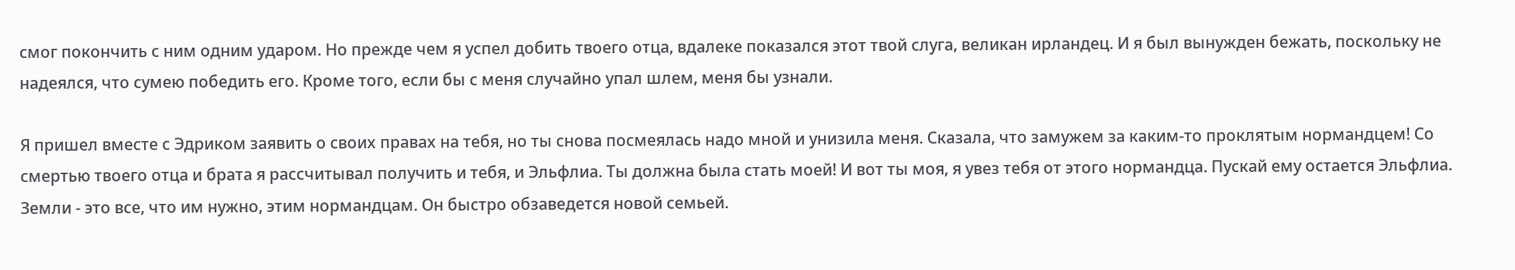смог покончить с ним одним ударом. Но прежде чем я успел добить твоего отца, вдалеке показался этот твой слуга, великан ирландец. И я был вынужден бежать, поскольку не надеялся, что сумею победить его. Кроме того, если бы с меня случайно упал шлем, меня бы узнали.

Я пришел вместе с Эдриком заявить о своих правах на тебя, но ты снова посмеялась надо мной и унизила меня. Сказала, что замужем за каким-то проклятым нормандцем! Со смертью твоего отца и брата я рассчитывал получить и тебя, и Эльфлиа. Ты должна была стать моей! И вот ты моя, я увез тебя от этого нормандца. Пускай ему остается Эльфлиа. Земли - это все, что им нужно, этим нормандцам. Он быстро обзаведется новой семьей.